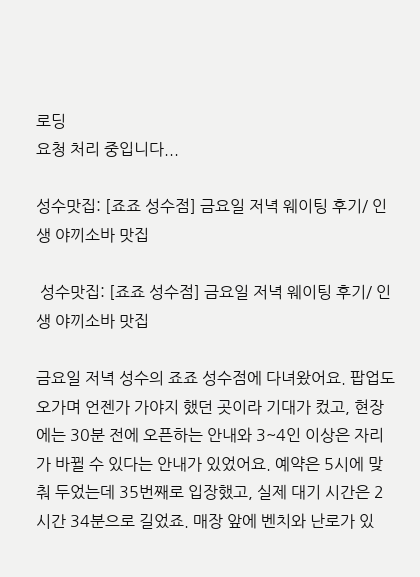로딩
요청 처리 중입니다...

성수맛집: [죠죠 성수점] 금요일 저녁 웨이팅 후기/ 인생 야끼소바 맛집

 성수맛집: [죠죠 성수점] 금요일 저녁 웨이팅 후기/ 인생 야끼소바 맛집

금요일 저녁 성수의 죠죠 성수점에 다녀왔어요. 팝업도 오가며 언젠가 가야지 했던 곳이라 기대가 컸고, 현장에는 30분 전에 오픈하는 안내와 3~4인 이상은 자리가 바뀔 수 있다는 안내가 있었어요. 예약은 5시에 맞춰 두었는데 35번째로 입장했고, 실제 대기 시간은 2시간 34분으로 길었죠. 매장 앞에 벤치와 난로가 있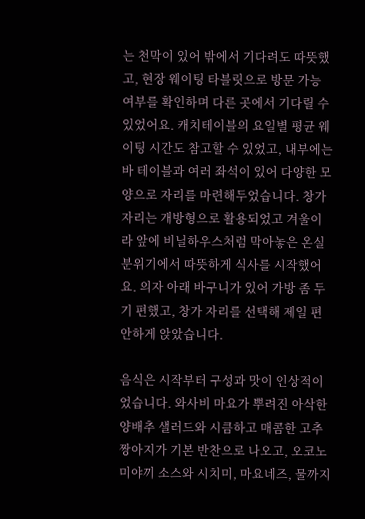는 천막이 있어 밖에서 기다려도 따뜻했고, 현장 웨이팅 타블릿으로 방문 가능 여부를 확인하며 다른 곳에서 기다릴 수 있었어요. 캐치테이블의 요일별 평균 웨이팅 시간도 참고할 수 있었고, 내부에는 바 테이블과 여러 좌석이 있어 다양한 모양으로 자리를 마련해두었습니다. 창가 자리는 개방형으로 활용되었고 겨울이라 앞에 비닐하우스처럼 막아놓은 온실 분위기에서 따뜻하게 식사를 시작했어요. 의자 아래 바구니가 있어 가방 좀 두기 편했고, 창가 자리를 선택해 제일 편안하게 앉았습니다.

음식은 시작부터 구성과 맛이 인상적이었습니다. 와사비 마요가 뿌려진 아삭한 양배추 샐러드와 시큼하고 매콤한 고추 짱아지가 기본 반찬으로 나오고, 오코노미야끼 소스와 시치미, 마요네즈, 물까지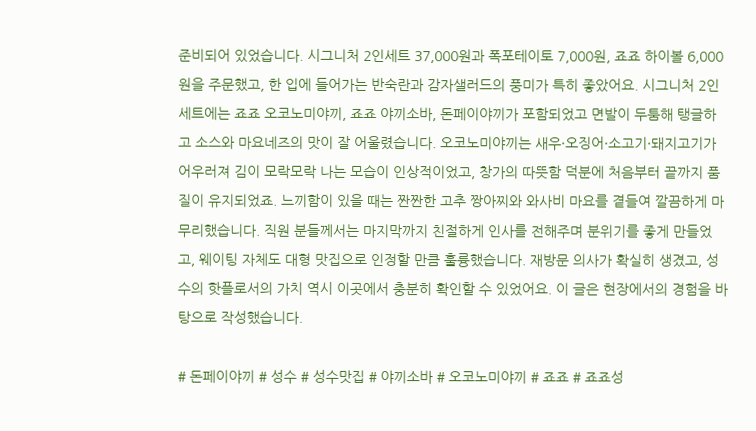준비되어 있었습니다. 시그니처 2인세트 37,000원과 폭포테이토 7,000원, 죠죠 하이볼 6,000원을 주문했고, 한 입에 들어가는 반숙란과 감자샐러드의 풍미가 특히 좋았어요. 시그니처 2인세트에는 죠죠 오코노미야끼, 죠죠 야끼소바, 돈페이야끼가 포함되었고 면발이 두툼해 탱글하고 소스와 마요네즈의 맛이 잘 어울렸습니다. 오코노미야끼는 새우·오징어·소고기·돼지고기가 어우러져 김이 모락모락 나는 모습이 인상적이었고, 창가의 따뜻함 덕분에 처음부터 끝까지 품질이 유지되었죠. 느끼함이 있을 때는 짠짠한 고추 짱아찌와 와사비 마요를 곁들여 깔끔하게 마무리했습니다. 직원 분들께서는 마지막까지 친절하게 인사를 전해주며 분위기를 좋게 만들었고, 웨이팅 자체도 대형 맛집으로 인정할 만큼 훌륭했습니다. 재방문 의사가 확실히 생겼고, 성수의 핫플로서의 가치 역시 이곳에서 충분히 확인할 수 있었어요. 이 글은 현장에서의 경험을 바탕으로 작성했습니다.

# 돈페이야끼 # 성수 # 성수맛집 # 야끼소바 # 오코노미야끼 # 죠죠 # 죠죠성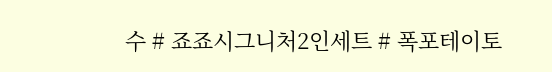수 # 죠죠시그니처2인세트 # 폭포테이토